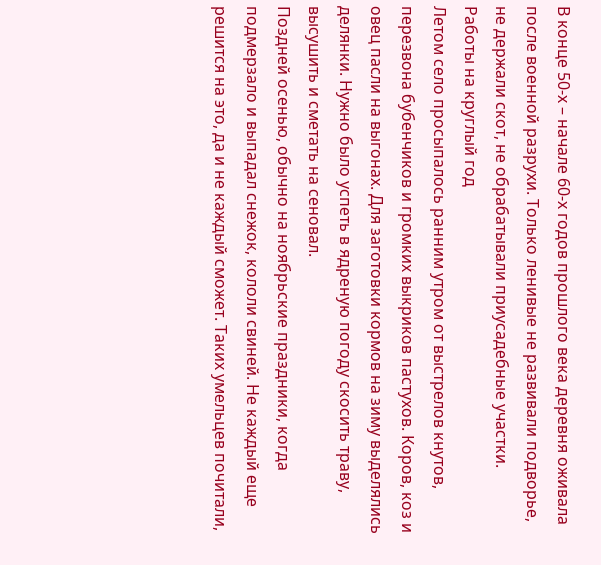В конце 50-х – начале 60-х годов прошлого века деревня оживала после военной разрухи. Только ленивые не развивали подворье, не держали скот, не обрабатывали приусадебные участки.
Работы на круглый год
Летом село просыпалось ранним утром от выстрелов кнутов, перезвона бубенчиков и громких выкриков пастухов. Коров, коз и овец пасли на выгонах. Для заготовки кормов на зиму выделялись делянки. Нужно было успеть в ядреную погоду скосить траву, высушить и сметать на сеновал.
Поздней осенью, обычно на ноябрьские праздники, когда подмерзало и выпадал снежок, кололи свиней. Не каждый еще решится на это, да и не каждый сможет. Таких умельцев почитали,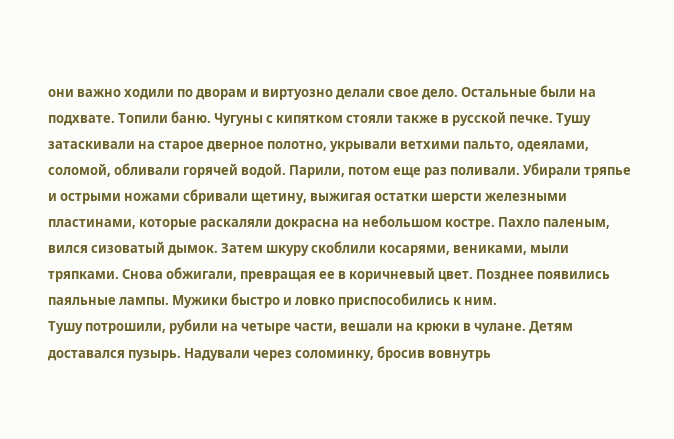они важно ходили по дворам и виртуозно делали свое дело. Остальные были на подхвате. Топили баню. Чугуны с кипятком стояли также в русской печке. Тушу затаскивали на старое дверное полотно, укрывали ветхими пальто, одеялами, соломой, обливали горячей водой. Парили, потом еще раз поливали. Убирали тряпье и острыми ножами сбривали щетину, выжигая остатки шерсти железными пластинами, которые раскаляли докрасна на небольшом костре. Пахло паленым, вился сизоватый дымок. Затем шкуру скоблили косарями, вениками, мыли тряпками. Снова обжигали, превращая ее в коричневый цвет. Позднее появились паяльные лампы. Мужики быстро и ловко приспособились к ним.
Тушу потрошили, рубили на четыре части, вешали на крюки в чулане. Детям доставался пузырь. Надували через соломинку, бросив вовнутрь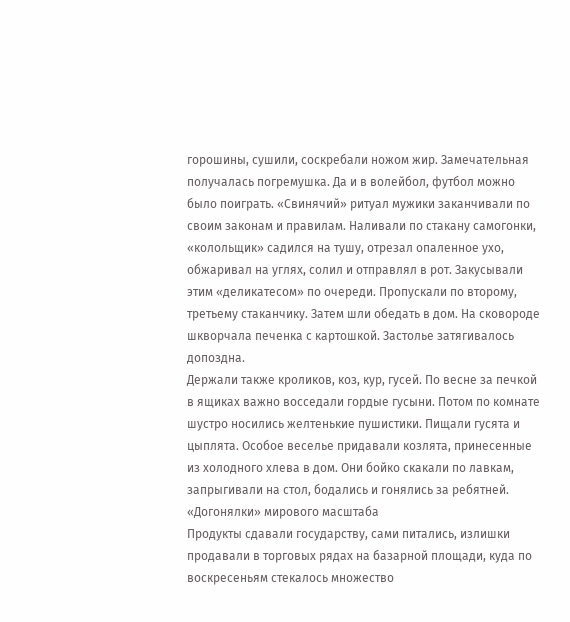горошины, сушили, соскребали ножом жир. Замечательная получалась погремушка. Да и в волейбол, футбол можно было поиграть. «Свинячий» ритуал мужики заканчивали по своим законам и правилам. Наливали по стакану самогонки, «колольщик» садился на тушу, отрезал опаленное ухо, обжаривал на углях, солил и отправлял в рот. Закусывали этим «деликатесом» по очереди. Пропускали по второму, третьему стаканчику. Затем шли обедать в дом. На сковороде шкворчала печенка с картошкой. Застолье затягивалось допоздна.
Держали также кроликов, коз, кур, гусей. По весне за печкой в ящиках важно восседали гордые гусыни. Потом по комнате шустро носились желтенькие пушистики. Пищали гусята и цыплята. Особое веселье придавали козлята, принесенные из холодного хлева в дом. Они бойко скакали по лавкам, запрыгивали на стол, бодались и гонялись за ребятней.
«Догонялки» мирового масштаба
Продукты сдавали государству, сами питались, излишки продавали в торговых рядах на базарной площади, куда по воскресеньям стекалось множество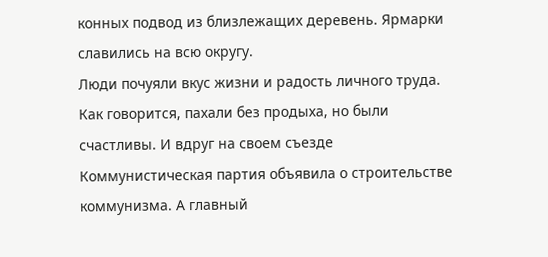конных подвод из близлежащих деревень. Ярмарки славились на всю округу.
Люди почуяли вкус жизни и радость личного труда. Как говорится, пахали без продыха, но были счастливы. И вдруг на своем съезде Коммунистическая партия объявила о строительстве коммунизма. А главный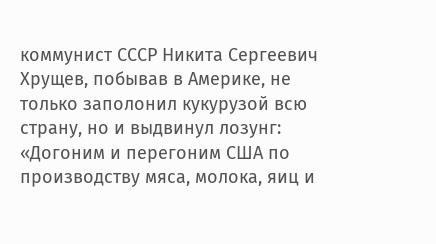коммунист СССР Никита Сергеевич Хрущев, побывав в Америке, не только заполонил кукурузой всю страну, но и выдвинул лозунг: «Догоним и перегоним США по производству мяса, молока, яиц и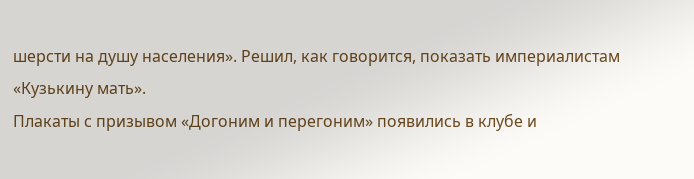шерсти на душу населения». Решил, как говорится, показать империалистам «Кузькину мать».
Плакаты с призывом «Догоним и перегоним» появились в клубе и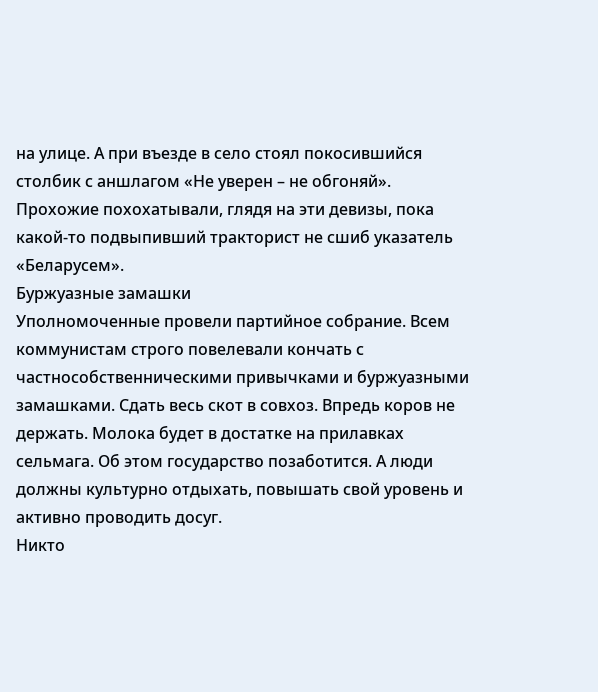на улице. А при въезде в село стоял покосившийся столбик с аншлагом «Не уверен – не обгоняй». Прохожие похохатывали, глядя на эти девизы, пока какой-то подвыпивший тракторист не сшиб указатель «Беларусем».
Буржуазные замашки
Уполномоченные провели партийное собрание. Всем коммунистам строго повелевали кончать с частнособственническими привычками и буржуазными замашками. Сдать весь скот в совхоз. Впредь коров не держать. Молока будет в достатке на прилавках сельмага. Об этом государство позаботится. А люди должны культурно отдыхать, повышать свой уровень и активно проводить досуг.
Никто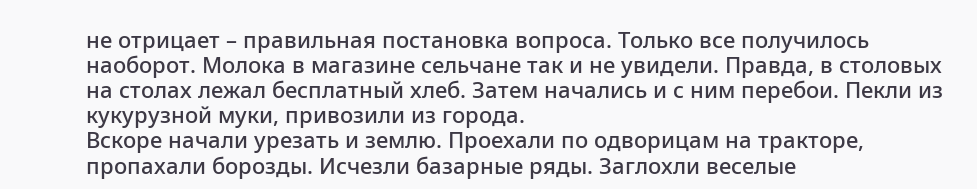не отрицает – правильная постановка вопроса. Только все получилось наоборот. Молока в магазине сельчане так и не увидели. Правда, в столовых на столах лежал бесплатный хлеб. Затем начались и с ним перебои. Пекли из кукурузной муки, привозили из города.
Вскоре начали урезать и землю. Проехали по одворицам на тракторе, пропахали борозды. Исчезли базарные ряды. Заглохли веселые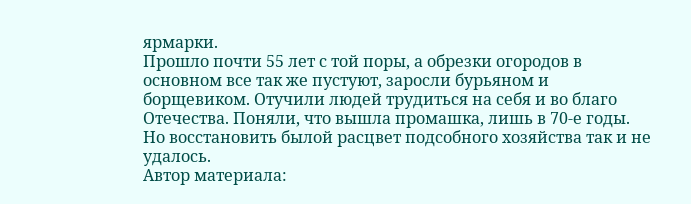ярмарки.
Прошло почти 55 лет с той поры, а обрезки огородов в основном все так же пустуют, заросли бурьяном и борщевиком. Отучили людей трудиться на себя и во благо Отечества. Поняли, что вышла промашка, лишь в 70-е годы. Но восстановить былой расцвет подсобного хозяйства так и не удалось.
Автор материала: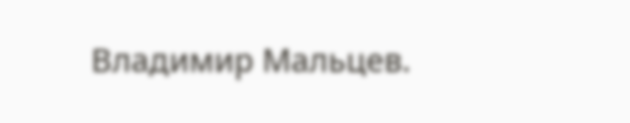Владимир Мальцев.